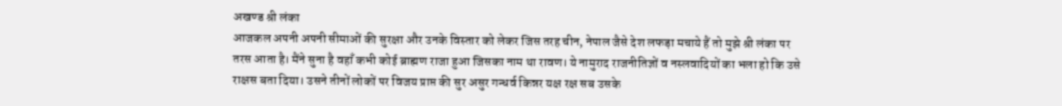अखण्ड श्री लंका
आजकल अपनी अपनी सीमाओं की सुरक्षा और उनके विस्तार को लेकर जिस तरह चीन, नेपाल जैसे देश लफड़ा मचाये हैं तो मुझे श्री लंका पर तरस आता है। मैंने सुना है वहाँ कभी कोई ब्राह्मण राजा हुआ जिसका नाम था रावण। ये नामुराद राजनीतिज्ञों व नस्लवादियों का भला हो कि उसे राक्षस बता दिया। उसने तीनों लोकों पर विजय प्राप्त की सुर असुर गन्धर्व किन्नर यक्ष रक्ष सब उसके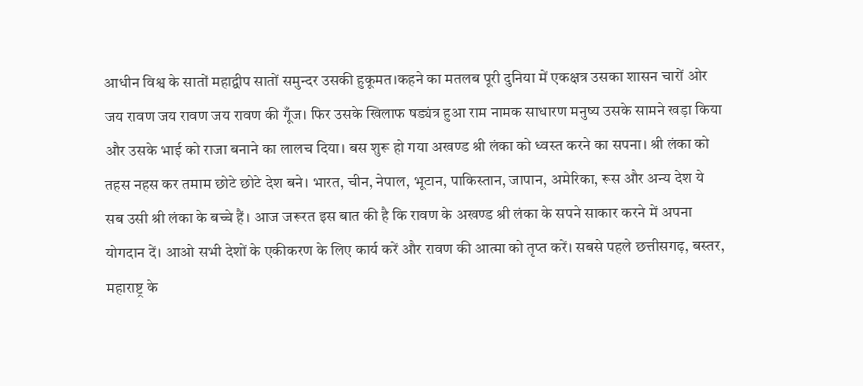आधीन विश्व के सातों महाद्वीप सातों समुन्दर उसकी हुकूमत।कहने का मतलब पूरी दुनिया में एकक्षत्र उसका शासन चारों ओर जय रावण जय रावण जय रावण की गूँज। फिर उसके खिलाफ षड्यंत्र हुआ राम नामक साधारण मनुष्य उसके सामने खड़ा किया और उसके भाई को राजा बनाने का लालच दिया। बस शुरू हो गया अखण्ड श्री लंका को ध्वस्त करने का सपना। श्री लंका को तहस नहस कर तमाम छोटे छोटे देश बने। भारत, चीन, नेपाल, भूटान, पाकिस्तान, जापान, अमेरिका, रूस और अन्य देश ये सब उसी श्री लंका के बच्चे हैं। आज जरूरत इस बात की है कि रावण के अखण्ड श्री लंका के सपने साकार करने में अपना योगदान दें। आओ सभी देशों के एकीकरण के लिए कार्य करें और रावण की आत्मा को तृप्त करें। सबसे पहले छत्तीसगढ़, बस्तर, महाराष्ट्र के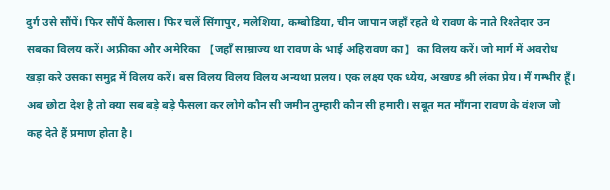दुर्ग उसे सौंपें। फिर सौंपें कैलास। फिर चलें सिंगापुर, मलेशिया, कम्बोडिया, चीन जापान जहाँ रहते थे रावण के नाते रिश्तेदार उन सबका विलय करें। अफ्रीका और अमेरिका 【जहाँ साम्राज्य था रावण के भाई अहिरावण का】का विलय करें। जो मार्ग में अवरोध खड़ा करे उसका समुद्र में विलय करें। बस विलय विलय विलय अन्यथा प्रलय। एक लक्ष्य एक ध्येय, अखण्ड श्री लंका प्रेय। मैं गम्भीर हूँ। अब छोटा देश है तो क्या सब बड़े बड़े फैसला कर लोगे कौन सी जमीन तुम्हारी कौन सी हमारी। सबूत मत माँगना रावण के वंशज जो कह देते हैं प्रमाण होता है।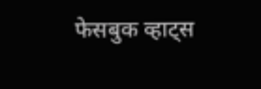फेसबुक व्हाट्स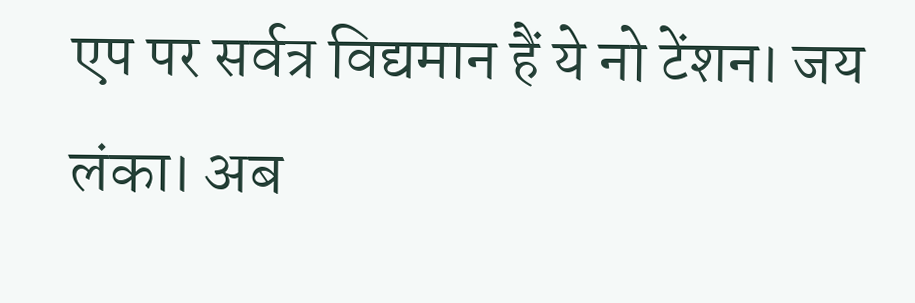एप पर सर्वत्र विद्यमान हैं ये नो टेंशन। जय लंका। अब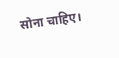सोना चाहिए।